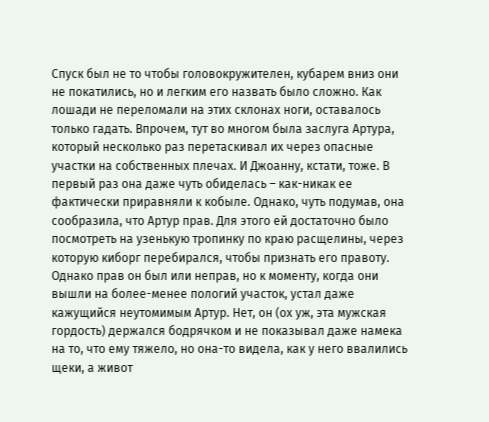Спуск был не то чтобы головокружителен, кубарем вниз они не покатились, но и легким его назвать было сложно. Как лошади не переломали на этих склонах ноги, оставалось только гадать. Впрочем, тут во многом была заслуга Артура, который несколько раз перетаскивал их через опасные участки на собственных плечах. И Джоанну, кстати, тоже. В первый раз она даже чуть обиделась – как-никак ее фактически приравняли к кобыле. Однако, чуть подумав, она сообразила, что Артур прав. Для этого ей достаточно было посмотреть на узенькую тропинку по краю расщелины, через которую киборг перебирался, чтобы признать его правоту. Однако прав он был или неправ, но к моменту, когда они вышли на более-менее пологий участок, устал даже кажущийся неутомимым Артур. Нет, он (ох уж, эта мужская гордость) держался бодрячком и не показывал даже намека на то, что ему тяжело, но она-то видела, как у него ввалились щеки, а живот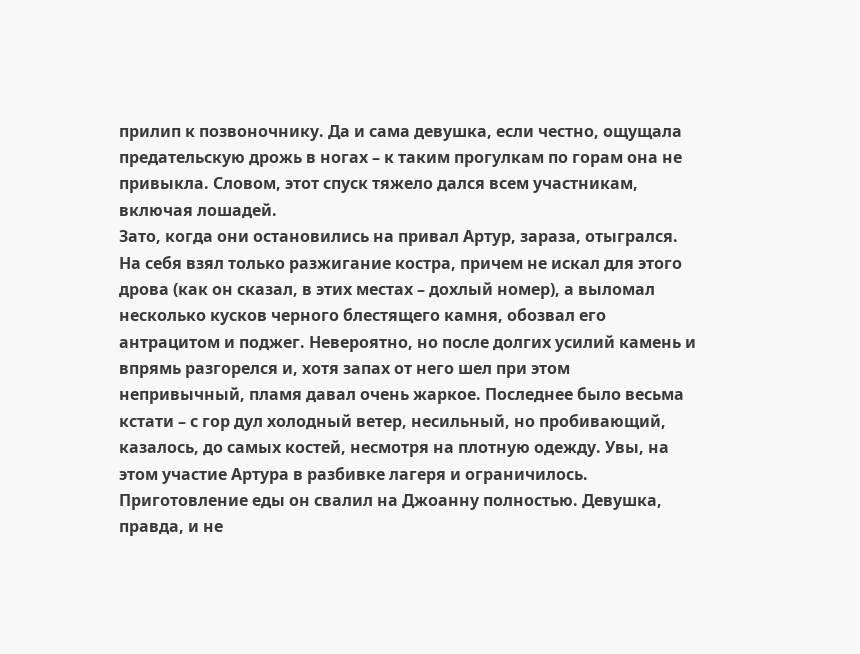прилип к позвоночнику. Да и сама девушка, если честно, ощущала предательскую дрожь в ногах – к таким прогулкам по горам она не привыкла. Словом, этот спуск тяжело дался всем участникам, включая лошадей.
Зато, когда они остановились на привал Артур, зараза, отыгрался. На себя взял только разжигание костра, причем не искал для этого дрова (как он сказал, в этих местах – дохлый номер), а выломал несколько кусков черного блестящего камня, обозвал его антрацитом и поджег. Невероятно, но после долгих усилий камень и впрямь разгорелся и, хотя запах от него шел при этом непривычный, пламя давал очень жаркое. Последнее было весьма кстати – с гор дул холодный ветер, несильный, но пробивающий, казалось, до самых костей, несмотря на плотную одежду. Увы, на этом участие Артура в разбивке лагеря и ограничилось. Приготовление еды он свалил на Джоанну полностью. Девушка, правда, и не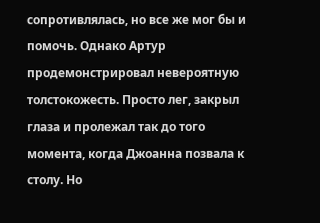сопротивлялась, но все же мог бы и помочь. Однако Артур продемонстрировал невероятную толстокожесть. Просто лег, закрыл глаза и пролежал так до того момента, когда Джоанна позвала к столу. Но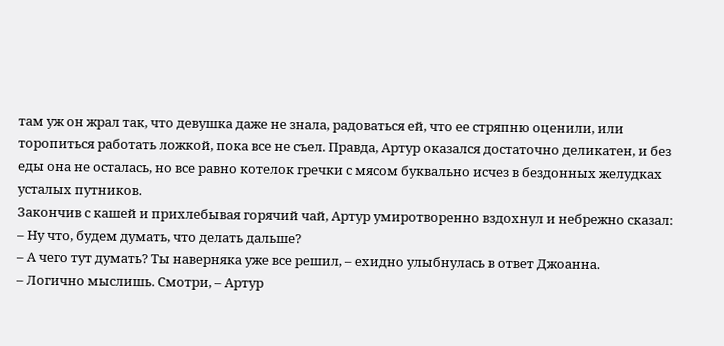там уж он жрал так, что девушка даже не знала, радоваться ей, что ее стряпню оценили, или торопиться работать ложкой, пока все не съел. Правда, Артур оказался достаточно деликатен, и без еды она не осталась, но все равно котелок гречки с мясом буквально исчез в бездонных желудках усталых путников.
Закончив с кашей и прихлебывая горячий чай, Артур умиротворенно вздохнул и небрежно сказал:
– Ну что, будем думать, что делать дальше?
– А чего тут думать? Ты наверняка уже все решил, – ехидно улыбнулась в ответ Джоанна.
– Логично мыслишь. Смотри, – Артур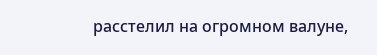расстелил на огромном валуне,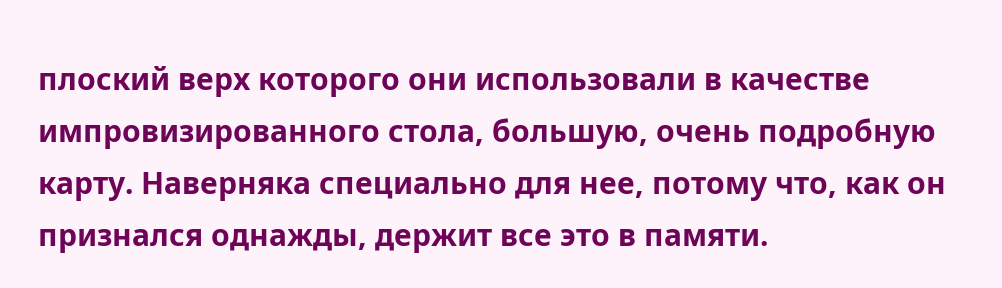плоский верх которого они использовали в качестве импровизированного стола, большую, очень подробную карту. Наверняка специально для нее, потому что, как он признался однажды, держит все это в памяти.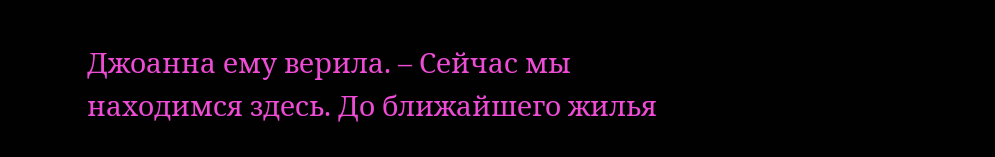Джоанна ему верила. – Сейчас мы находимся здесь. До ближайшего жилья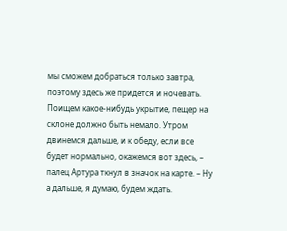мы сможем добраться только завтра, поэтому здесь же придется и ночевать. Поищем какое-нибудь укрытие, пещер на склоне должно быть немало. Утром двинемся дальше, и к обеду, если все будет нормально, окажемся вот здесь, – палец Артура ткнул в значок на карте. – Ну а дальше, я думаю, будем ждать.